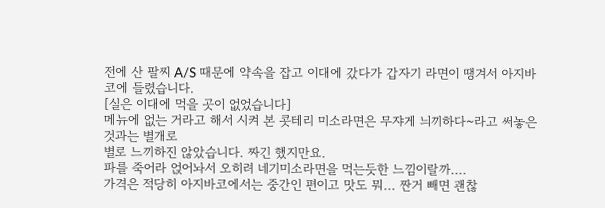전에 산 팔찌 A/S 때문에 약속을 잡고 이대에 갔다가 갑자기 라면이 땡겨서 아지바코에 들렸습니다.
[실은 이대에 먹을 곳이 없었습니다]
메뉴에 없는 거라고 해서 시켜 본 콧테리 미소라면은 무쟈게 늬끼하다~라고 써놓은것과는 별개로
별로 느끼하진 않았습니다. 짜긴 했지만요.
파를 죽어라 얹어놔서 오히려 네기미소라면을 먹는듯한 느낌이랄까....
가격은 적당히 아지바코에서는 중간인 편이고 맛도 뭐... 짠거 빼면 괜찮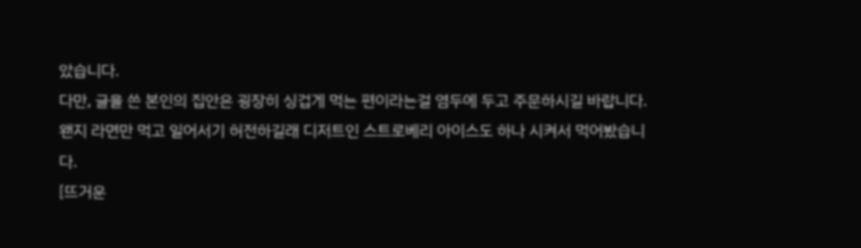았습니다.
다만, 글을 쓴 본인의 집안은 굉장히 싱겁게 먹는 편이라는걸 염두에 두고 주문하시길 바랍니다.
왠지 라면만 먹고 일어서기 허전하길래 디저트인 스트로베리 아이스도 하나 시켜서 먹어봤습니다.
[뜨거운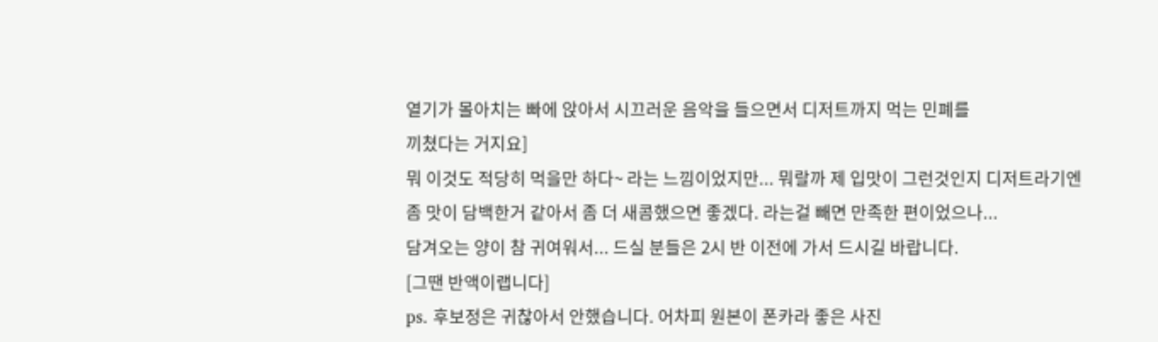열기가 몰아치는 빠에 앉아서 시끄러운 음악을 들으면서 디저트까지 먹는 민폐를
끼쳤다는 거지요]
뭐 이것도 적당히 먹을만 하다~ 라는 느낌이었지만... 뭐랄까 제 입맛이 그런것인지 디저트라기엔
좀 맛이 담백한거 같아서 좀 더 새콤했으면 좋겠다. 라는걸 빼면 만족한 편이었으나...
담겨오는 양이 참 귀여워서... 드실 분들은 2시 반 이전에 가서 드시길 바랍니다.
[그땐 반액이랩니다]
ps. 후보정은 귀찮아서 안했습니다. 어차피 원본이 폰카라 좋은 사진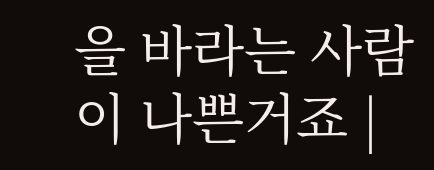을 바라는 사람이 나쁜거죠 |